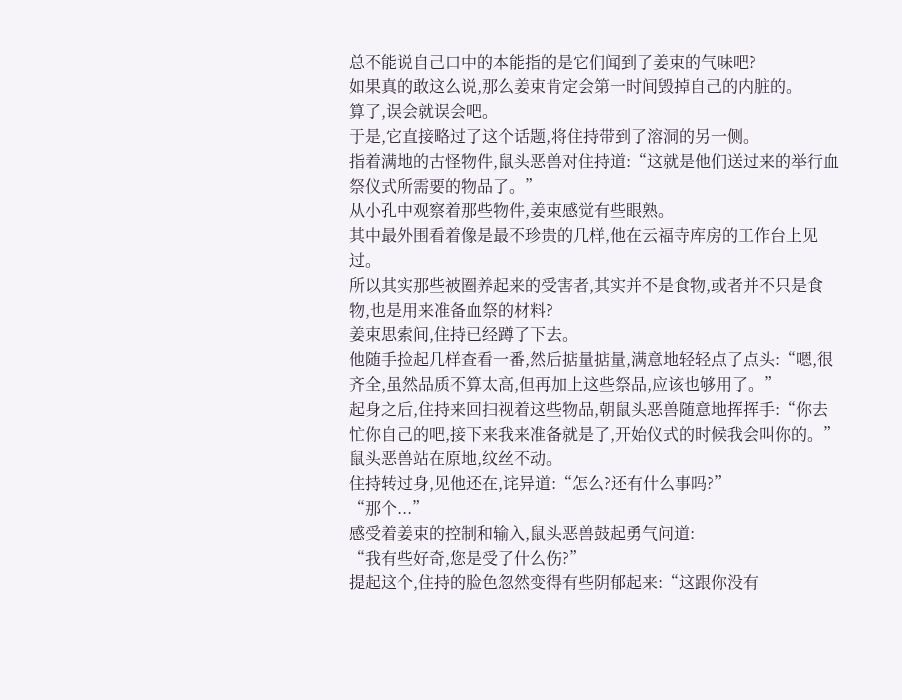总不能说自己口中的本能指的是它们闻到了姜束的气味吧?
如果真的敢这么说,那么姜束肯定会第一时间毁掉自己的内脏的。
算了,误会就误会吧。
于是,它直接略过了这个话题,将住持带到了溶洞的另一侧。
指着满地的古怪物件,鼠头恶兽对住持道:“这就是他们送过来的举行血祭仪式所需要的物品了。”
从小孔中观察着那些物件,姜束感觉有些眼熟。
其中最外围看着像是最不珍贵的几样,他在云福寺库房的工作台上见过。
所以其实那些被圈养起来的受害者,其实并不是食物,或者并不只是食物,也是用来准备血祭的材料?
姜束思索间,住持已经蹲了下去。
他随手捡起几样查看一番,然后掂量掂量,满意地轻轻点了点头:“嗯,很齐全,虽然品质不算太高,但再加上这些祭品,应该也够用了。”
起身之后,住持来回扫视着这些物品,朝鼠头恶兽随意地挥挥手:“你去忙你自己的吧,接下来我来准备就是了,开始仪式的时候我会叫你的。”
鼠头恶兽站在原地,纹丝不动。
住持转过身,见他还在,诧异道:“怎么?还有什么事吗?”
“那个...”
感受着姜束的控制和输入,鼠头恶兽鼓起勇气问道:
“我有些好奇,您是受了什么伤?”
提起这个,住持的脸色忽然变得有些阴郁起来:“这跟你没有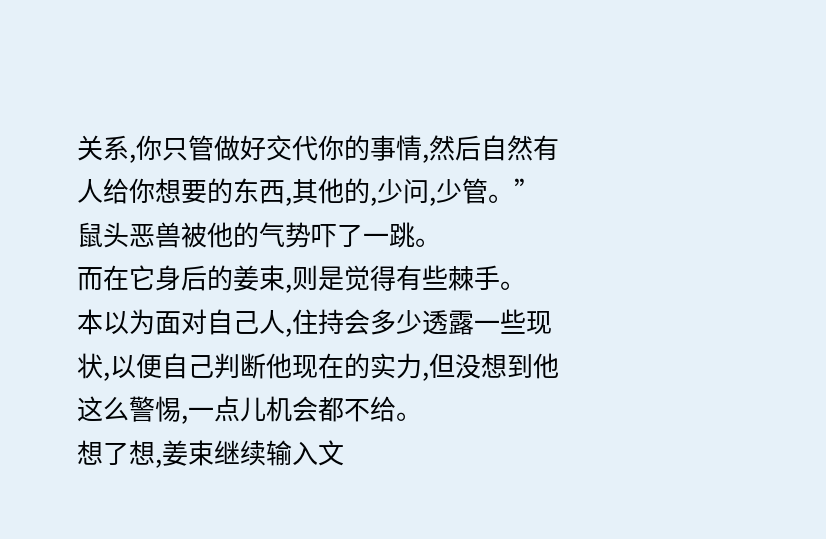关系,你只管做好交代你的事情,然后自然有人给你想要的东西,其他的,少问,少管。”
鼠头恶兽被他的气势吓了一跳。
而在它身后的姜束,则是觉得有些棘手。
本以为面对自己人,住持会多少透露一些现状,以便自己判断他现在的实力,但没想到他这么警惕,一点儿机会都不给。
想了想,姜束继续输入文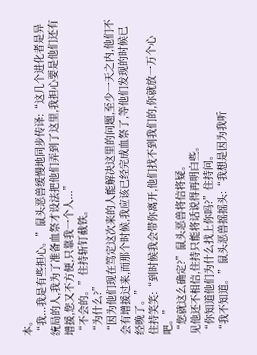本。
“我...我是有些担心。”鼠头恶兽缓慢地同步传译:“这几个进化者是异统局的人,我为了准备血祭才设法把他们弄到了这里,我担心要是他们还有增援,您又不方便,只靠我一个人...”
“不会的。”住持斩钉截铁。
“为什么?”
“因为他们现在笃定这次来的人能解决这里的问题,至少一天之内,他们不会有增援过来,而那个时候,我应该已经完成血祭了,等他们发现的时候已经晚了。”
住持笑笑:“到时候我会带你离开,他们找不到我们的,你就放一万个心吧。”
“您就这么确定?”鼠头恶兽将信将疑。
见他还不相信,住持只能将话说得再明白些。
“你知道他们为什么找上你吗?”住持问。
“我不知道。”鼠头恶兽摇摇头:“我想是因为我听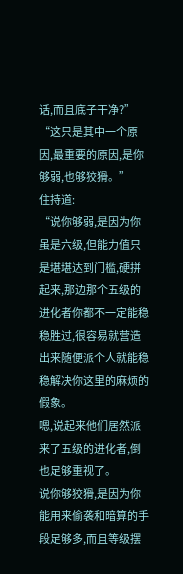话,而且底子干净?”
“这只是其中一个原因,最重要的原因,是你够弱,也够狡猾。”
住持道:
“说你够弱,是因为你虽是六级,但能力值只是堪堪达到门槛,硬拼起来,那边那个五级的进化者你都不一定能稳稳胜过,很容易就营造出来随便派个人就能稳稳解决你这里的麻烦的假象。
嗯,说起来他们居然派来了五级的进化者,倒也足够重视了。
说你够狡猾,是因为你能用来偷袭和暗算的手段足够多,而且等级摆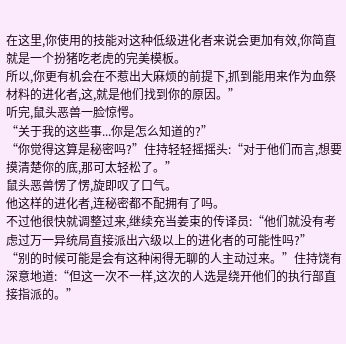在这里,你使用的技能对这种低级进化者来说会更加有效,你简直就是一个扮猪吃老虎的完美模板。
所以,你更有机会在不惹出大麻烦的前提下,抓到能用来作为血祭材料的进化者,这,就是他们找到你的原因。”
听完,鼠头恶兽一脸惊愕。
“关于我的这些事...你是怎么知道的?”
“你觉得这算是秘密吗?”住持轻轻摇摇头:“对于他们而言,想要摸清楚你的底,那可太轻松了。”
鼠头恶兽愣了愣,旋即叹了口气。
他这样的进化者,连秘密都不配拥有了吗。
不过他很快就调整过来,继续充当姜束的传译员:“他们就没有考虑过万一异统局直接派出六级以上的进化者的可能性吗?”
“别的时候可能是会有这种闲得无聊的人主动过来。”住持饶有深意地道:“但这一次不一样,这次的人选是绕开他们的执行部直接指派的。”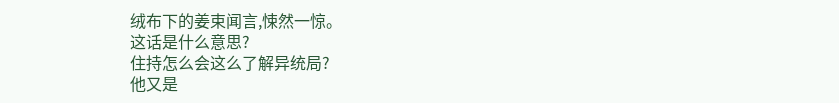绒布下的姜束闻言,悚然一惊。
这话是什么意思?
住持怎么会这么了解异统局?
他又是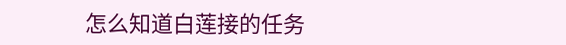怎么知道白莲接的任务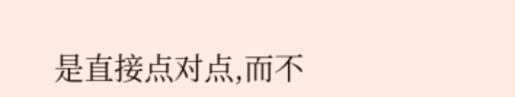是直接点对点,而不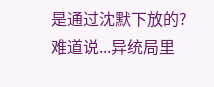是通过沈默下放的?
难道说...异统局里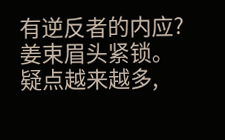有逆反者的内应?
姜束眉头紧锁。
疑点越来越多,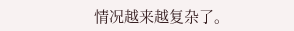情况越来越复杂了。